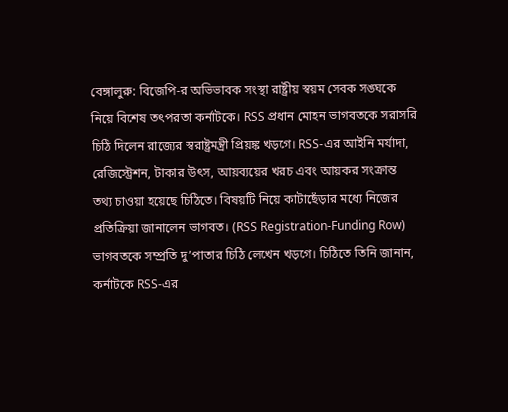বেঙ্গালুরু: বিজেপি-র অভিভাবক সংস্থা রাষ্ট্রীয় স্বয়ম সেবক সঙ্ঘকে নিয়ে বিশেষ তৎপরতা কর্নাটকে। RSS প্রধান মোহন ভাগবতকে সরাসরি চিঠি দিলেন রাজ্যের স্বরাষ্ট্রমন্ত্রী প্রিয়ঙ্ক খড়গে। RSS-এর আইনি মর্যাদা, রেজিস্ট্রেশন, টাকার উৎস, আয়ব্যয়ের খরচ এবং আয়কর সংক্রান্ত তথ্য চাওয়া হয়েছে চিঠিতে। বিষয়টি নিয়ে কাটাছেঁড়ার মধ্যে নিজের প্রতিক্রিয়া জানালেন ভাগবত। (RSS Registration-Funding Row)
ভাগবতকে সম্প্রতি দু’পাতার চিঠি লেখেন খড়গে। চিঠিতে তিনি জানান, কর্নাটকে RSS-এর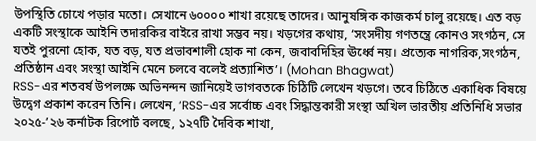উপস্থিতি চোখে পড়ার মতো। সেখানে ৬০০০০ শাখা রয়েছে তাদের। আনুষঙ্গিক কাজকর্ম চালু রয়েছে। এত বড় একটি সংস্থাকে আইনি তদারকির বাইরে রাখা সম্ভব নয়। খড়গের কথায়, ‘সংসদীয় গণতন্ত্রে কোনও সংগঠন, সে যতই পুরনো হোক, যত বড়, যত প্রভাবশালী হোক না কেন, জবাবদিহির ঊর্ধ্বে নয়। প্রত্যেক নাগরিক,সংগঠন, প্রতিষ্ঠান এবং সংস্থা আইনি মেনে চলবে বলেই প্রত্যাশিত’। (Mohan Bhagwat)
RSS-এর শতবর্ষ উপলক্ষে অভিনন্দন জানিয়েই ভাগবতকে চিঠিটি লেখেন খড়গে। তবে চিঠিতে একাধিক বিষয়ে উদ্বেগ প্রকাশ করেন তিনি। লেখেন, ‘RSS-এর সর্বোচ্চ এবং সিদ্ধান্তকারী সংস্থা অখিল ভারতীয় প্রতিনিধি সভার ২০২৫-’২৬ কর্নাটক রিপোর্ট বলছে, ১২৭টি দৈবিক শাখা,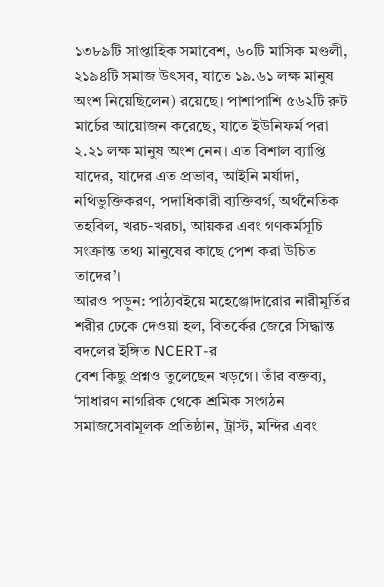১৩৮৯টি সাপ্তাহিক সমাবেশ, ৬০টি মাসিক মণ্ডলী, ২১৯৪টি সমাজ উৎসব, যাতে ১৯.৬১ লক্ষ মানুষ অংশ নিয়েছিলেন) রয়েছে। পাশাপাশি ৫৬২টি রুট মার্চের আয়োজন করেছে, যাতে ইউনিফর্ম পরা ২.২১ লক্ষ মানুষ অংশ নেন। এত বিশাল ব্যাপ্তি যাদের, যাদের এত প্রভাব, আইনি মর্যাদা, নথিভুক্তিকরণ, পদাধিকারী ব্যক্তিবর্গ, অর্থনৈতিক তহবিল, খরচ-খরচা, আয়কর এবং গণকর্মসূচি সংক্রান্ত তথ্য মানুষের কাছে পেশ করা উচিত তাদের’।
আরও পড়ুন: পাঠ্যবইয়ে মহেঞ্জোদারোর নারীমূর্তির শরীর ঢেকে দেওয়া হল, বিতর্কের জেরে সিদ্ধান্ত বদলের ইঙ্গিত NCERT-র
বেশ কিছু প্রশ্নও তুলেছেন খড়গে। তাঁর বক্তব্য, ‘সাধারণ নাগরিক থেকে শ্রমিক সংগঠন সমাজসেবামূলক প্রতিষ্ঠান, ট্রাস্ট, মন্দির এবং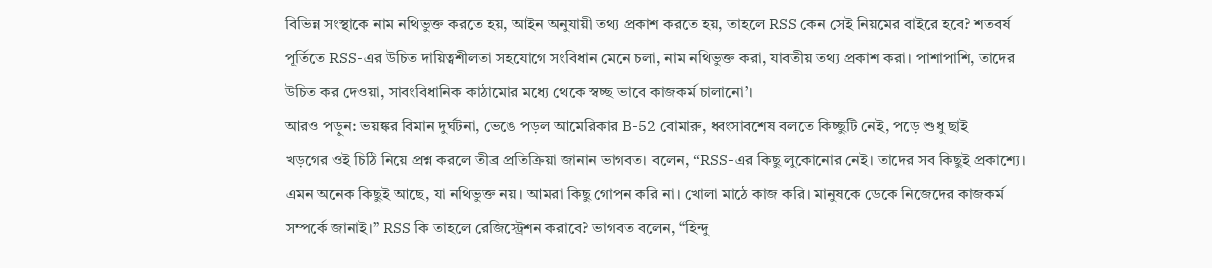বিভিন্ন সংস্থাকে নাম নথিভুক্ত করতে হয়, আইন অনুযায়ী তথ্য প্রকাশ করতে হয়, তাহলে RSS কেন সেই নিয়মের বাইরে হবে? শতবর্ষ পূর্তিতে RSS-এর উচিত দায়িত্বশীলতা সহযোগে সংবিধান মেনে চলা, নাম নথিভুক্ত করা, যাবতীয় তথ্য প্রকাশ করা। পাশাপাশি, তাদের উচিত কর দেওয়া, সাবংবিধানিক কাঠামোর মধ্যে থেকে স্বচ্ছ ভাবে কাজকর্ম চালানো’।
আরও পড়ুন: ভয়ঙ্কর বিমান দুর্ঘটনা, ভেঙে পড়ল আমেরিকার B-52 বোমারু, ধ্বংসাবশেষ বলতে কিচ্ছুটি নেই, পড়ে শুধু ছাই
খড়গের ওই চিঠি নিয়ে প্রশ্ন করলে তীব্র প্রতিক্রিয়া জানান ভাগবত। বলেন, “RSS-এর কিছু লুকোনোর নেই। তাদের সব কিছুই প্রকাশ্যে। এমন অনেক কিছুই আছে, যা নথিভুক্ত নয়। আমরা কিছু গোপন করি না। খোলা মাঠে কাজ করি। মানুষকে ডেকে নিজেদের কাজকর্ম সম্পর্কে জানাই।” RSS কি তাহলে রেজিস্ট্রেশন করাবে? ভাগবত বলেন, “হিন্দু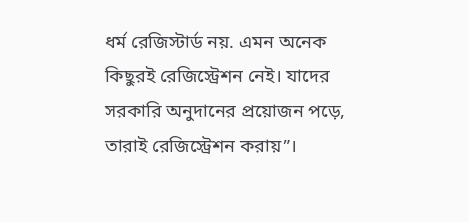ধর্ম রেজিস্টার্ড নয়. এমন অনেক কিছুরই রেজিস্ট্রেশন নেই। যাদের সরকারি অনুদানের প্রয়োজন পড়ে, তারাই রেজিস্ট্রেশন করায়”।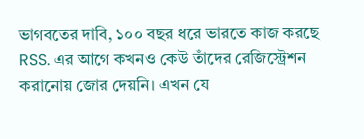ভাগবতের দাবি, ১০০ বছর ধরে ভারতে কাজ করছে RSS. এর আগে কখনও কেউ তাঁদের রেজিস্ট্রেশন করানোয় জোর দেয়নি। এখন যে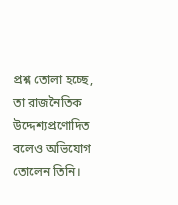প্রশ্ন তোলা হচ্ছে, তা রাজনৈতিক উদ্দেশ্যপ্রণোদিত বলেও অভিযোগ তোলেন তিনি।